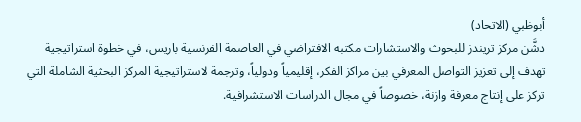أبوظبي (الاتحاد)
دشَّن مركز تريندز للبحوث والاستشارات مكتبه الافتراضي في العاصمة الفرنسية باريس، في خطوة استراتيجية تهدف إلى تعزيز التواصل المعرفي بين مراكز الفكر، إقليمياً ودولياً، وترجمة لاستراتيجية المركز البحثية الشاملة التي تركز على إنتاج معرفة وازنة، خصوصاً في مجال الدراسات الاستشرافية.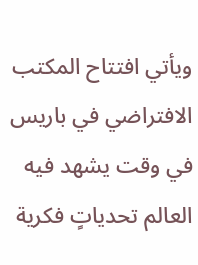ويأتي افتتاح المكتب الافتراضي في باريس في وقت يشهد فيه العالم تحدياتٍ فكرية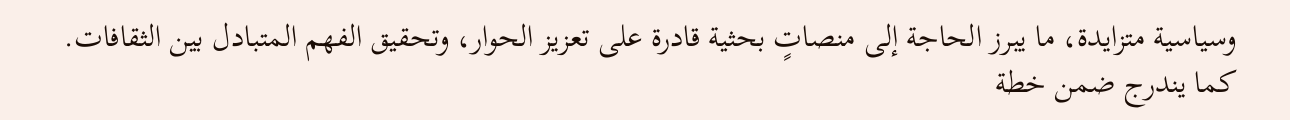وسياسية متزايدة، ما يبرز الحاجة إلى منصاتٍ بحثية قادرة على تعزيز الحوار، وتحقيق الفهم المتبادل بين الثقافات.
كما يندرج ضمن خطة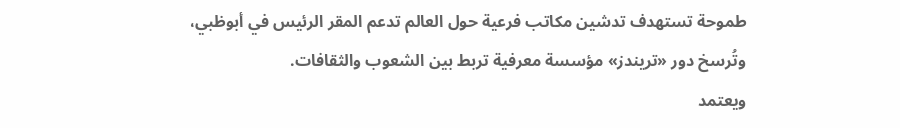طموحة تستهدف تدشين مكاتب فرعية حول العالم تدعم المقر الرئيس في أبوظبي، وتُرسخ دور «تريندز» مؤسسة معرفية تربط بين الشعوب والثقافات.
ويعتمد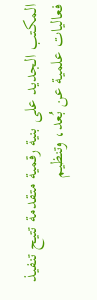المكتب الجديد على بنية رقمية متقدمة تتيح تنفيذ فعاليات علمية عن بُعد، وتنظيم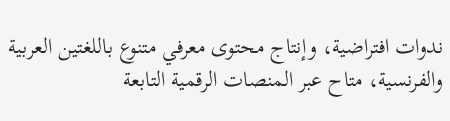ندوات افتراضية، وإنتاج محتوى معرفي متنوع باللغتين العربية والفرنسية، متاح عبر المنصات الرقمية التابعة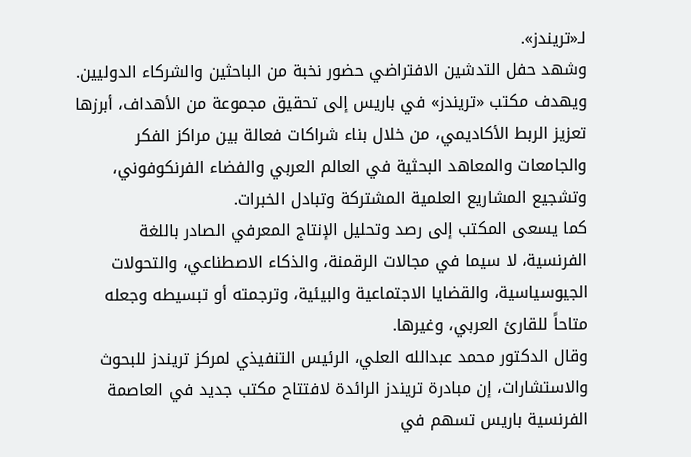لـ«تريندز».
وشهد حفل التدشين الافتراضي حضور نخبة من الباحثين والشركاء الدوليين.
ويهدف مكتب «تريندز» في باريس إلى تحقيق مجموعة من الأهداف، أبرزها تعزيز الربط الأكاديمي، من خلال بناء شراكات فعالة بين مراكز الفكر والجامعات والمعاهد البحثية في العالم العربي والفضاء الفرنكوفوني، وتشجيع المشاريع العلمية المشتركة وتبادل الخبرات.
كما يسعى المكتب إلى رصد وتحليل الإنتاج المعرفي الصادر باللغة الفرنسية، لا سيما في مجالات الرقمنة، والذكاء الاصطناعي، والتحولات الجيوسياسية، والقضايا الاجتماعية والبيئية، وترجمته أو تبسيطه وجعله متاحاً للقارئ العربي، وغيرها.
وقال الدكتور محمد عبدالله العلي، الرئيس التنفيذي لمركز تريندز للبحوث والاستشارات، إن مبادرة تريندز الرائدة لافتتاح مكتب جديد في العاصمة الفرنسية باريس تسهم في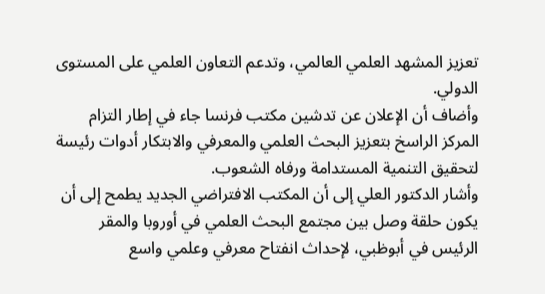تعزيز المشهد العلمي العالمي، وتدعم التعاون العلمي على المستوى الدولي.
وأضاف أن الإعلان عن تدشين مكتب فرنسا جاء في إطار التزام المركز الراسخ بتعزيز البحث العلمي والمعرفي والابتكار أدوات رئيسة لتحقيق التنمية المستدامة ورفاه الشعوب.
وأشار الدكتور العلي إلى أن المكتب الافتراضي الجديد يطمح إلى أن يكون حلقة وصل بين مجتمع البحث العلمي في أوروبا والمقر الرئيس في أبوظبي، لإحداث انفتاح معرفي وعلمي واسع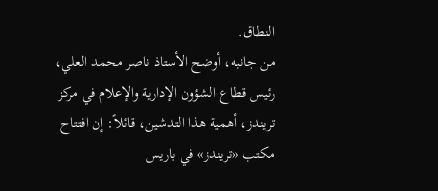النطاق.
من جانبه، أوضح الأستاذ ناصر محمد العلي، رئيس قطاع الشؤون الإدارية والإعلام في مركز تريندز، أهمية هذا التدشين، قائلاً: إن افتتاح مكتب «تريندز» في باريس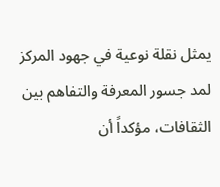يمثل نقلة نوعية في جهود المركز لمد جسور المعرفة والتفاهم بين الثقافات، مؤكداً أن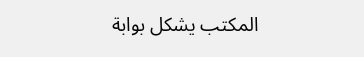المكتب يشكل بوابة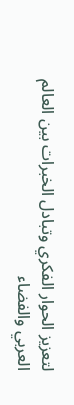لتعزيز الحوار الفكري وتبادل الخبرات بين العالم العربي والفضاء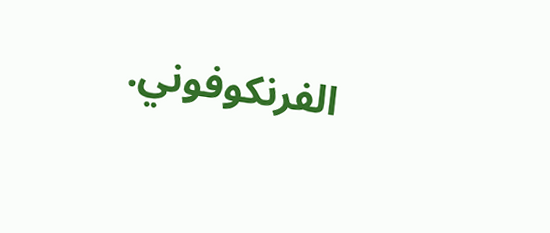الفرنكوفوني.